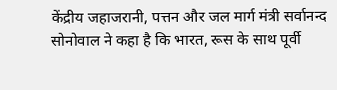केंद्रीय जहाजरानी, पत्तन और जल मार्ग मंत्री सर्वानन्द सोनोवाल ने कहा है कि भारत, रूस के साथ पूर्वी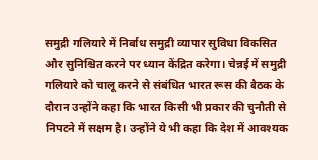समुद्री गलियारे में निर्बाध समुद्री व्यापार सुविधा विकसित और सुनिश्चित करने पर ध्यान केंद्रित करेगा। चेन्नई में समुद्री गलियारे को चालू करने से संबंधित भारत रूस की बैठक के दौरान उन्होंने कहा कि भारत किसी भी प्रकार की चुनौती से निपटने में सक्षम है। उन्होंने ये भी कहा कि देश में आवश्यक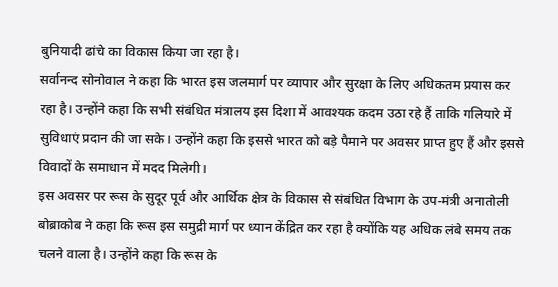बुनियादी ढांचे का विकास किया जा रहा है।
सर्वानन्द सोनोवाल ने कहा कि भारत इस जलमार्ग पर व्यापार और सुरक्षा के लिए अधिकतम प्रयास कर रहा है। उन्होंने कहा कि सभी संबंधित मंत्रालय इस दिशा में आवश्यक कदम उठा रहे हैं ताकि गलियारे में सुविधाएं प्रदान की जा सके। उन्होंने कहा कि इससे भारत को बड़े पैमाने पर अवसर प्राप्त हुए हैं और इससे विवादों के समाधान में मदद मिलेगी।
इस अवसर पर रूस के सुदूर पूर्व और आर्थिक क्षेत्र के विकास से संबंधित विभाग के उप-मंत्री अनातोली बोब्राकोब ने कहा कि रूस इस समुद्री मार्ग पर ध्यान केंद्रित कर रहा है क्योंकि यह अधिक लंबे समय तक चलने वाला है। उन्होंने कहा कि रूस के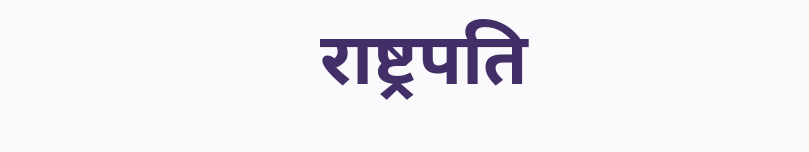राष्ट्रपति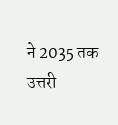ने 2035 तक उत्तरी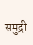समुद्री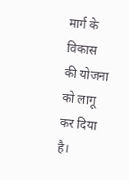मार्ग के विकास की योजना को लागू कर दिया है।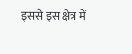इससे इस क्षेत्र में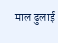माल ढुलाई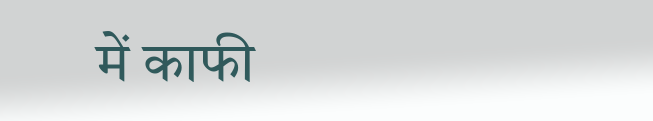में काफी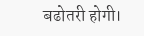बढोतरी होगी।